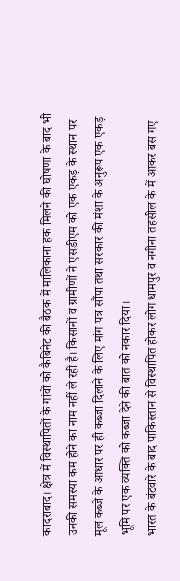कादराबाद। क्षेत्र में विस्थापितों के गांवों को कैबिनेट की बैठक में मालिकाना हक मिलने की घोषणा के बाद भी उनकी समस्या कम होने का नाम नहीं ले रही है। किसानों व ग्रामीणों ने एसडीएम को एक एकड़ के स्थान पर मूल कब्जे के आधार पर ही कब्जा दिलाने के लिए मांग पत्र सौंपा तथा सरकार की मंशा के अनुरूप एक एकड़ भूमि पर एक व्यक्ति को कब्जा देने की बात को नकार दिया।
भारत के बंटवारे के बाद पाकिस्तान से विस्थापित होकर लोग धामपुर व नगीना तहसील के में आकर बस गए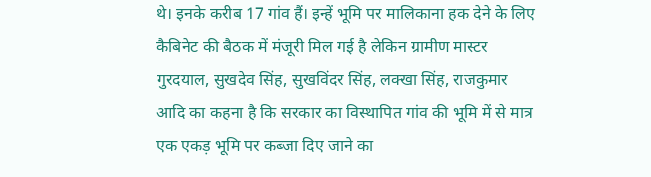थे। इनके करीब 17 गांव हैं। इन्हें भूमि पर मालिकाना हक देने के लिए कैबिनेट की बैठक में मंजूरी मिल गई है लेकिन ग्रामीण मास्टर गुरदयाल, सुखदेव सिंह, सुखविंदर सिंह, लक्खा सिंह, राजकुमार आदि का कहना है कि सरकार का विस्थापित गांव की भूमि में से मात्र एक एकड़ भूमि पर कब्जा दिए जाने का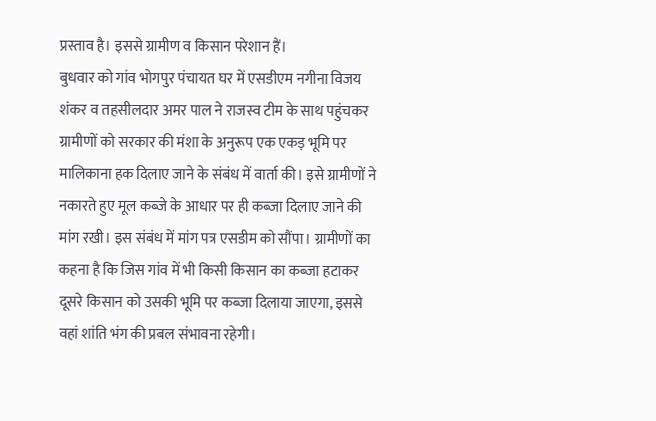प्रस्ताव है। इससे ग्रामीण व किसान परेशान हैं।
बुधवार को गांव भोगपुर पंचायत घर में एसडीएम नगीना विजय शंकर व तहसीलदार अमर पाल ने राजस्व टीम के साथ पहुंचकर ग्रामीणों को सरकार की मंशा के अनुरूप एक एकड़ भूमि पर मालिकाना हक दिलाए जाने के संबंध में वार्ता की। इसे ग्रामीणों ने नकारते हुए मूल कब्जे के आधार पर ही कब्जा दिलाए जाने की मांग रखी। इस संबंध में मांग पत्र एसडीम को सौंपा। ग्रामीणों का कहना है कि जिस गांव में भी किसी किसान का कब्जा हटाकर दूसरे किसान को उसकी भूमि पर कब्जा दिलाया जाएगा, इससे वहां शांति भंग की प्रबल संभावना रहेगी।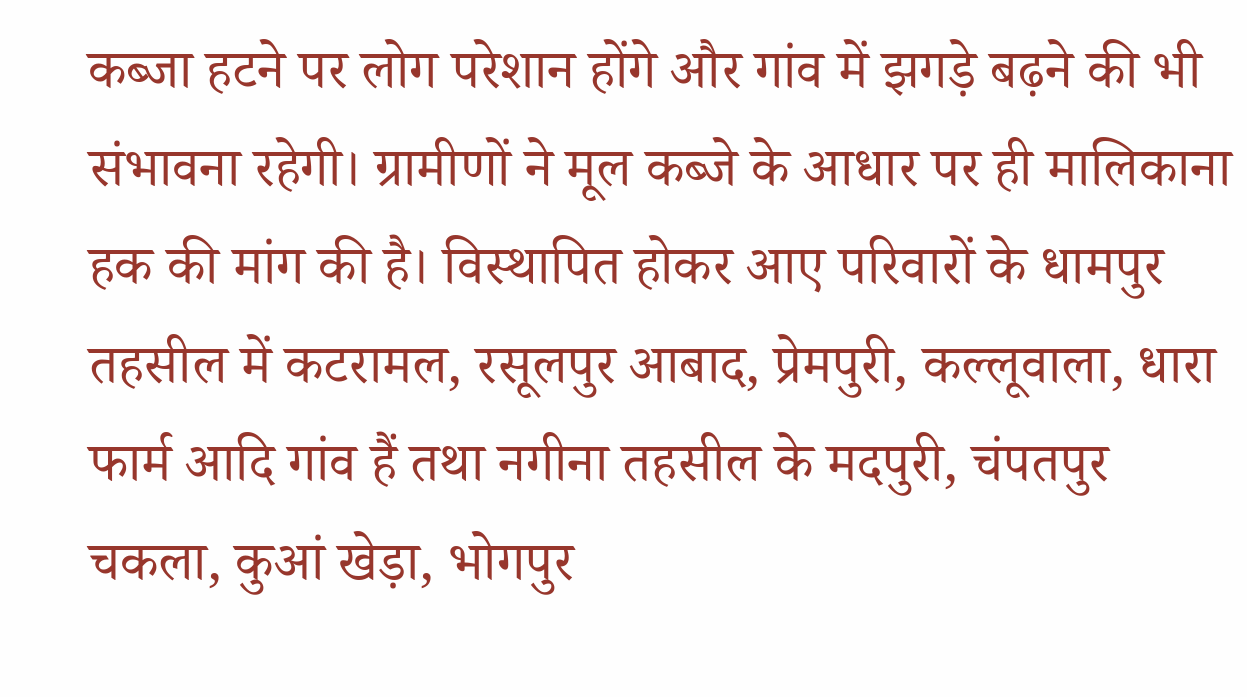कब्जा हटने पर लोग परेशान होंगे और गांव में झगड़े बढ़ने की भी संभावना रहेगी। ग्रामीणों ने मूल कब्जे के आधार पर ही मालिकाना हक की मांग की है। विस्थापित होकर आए परिवारों के धामपुर तहसील में कटरामल, रसूलपुर आबाद, प्रेमपुरी, कल्लूवाला, धारा फार्म आदि गांव हैं तथा नगीना तहसील के मदपुरी, चंपतपुर चकला, कुआं खेड़ा, भोगपुर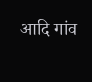आदि गांव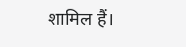शामिल हैं।